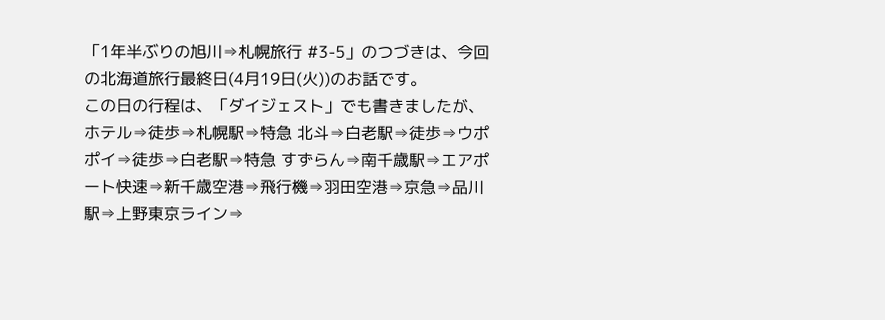「1年半ぶりの旭川⇒札幌旅行 #3-5」のつづきは、今回の北海道旅行最終日(4月19日(火))のお話です。
この日の行程は、「ダイジェスト」でも書きましたが、
ホテル⇒徒歩⇒札幌駅⇒特急 北斗⇒白老駅⇒徒歩⇒ウポポイ⇒徒歩⇒白老駅⇒特急 すずらん⇒南千歳駅⇒エアポート快速⇒新千歳空港⇒飛行機⇒羽田空港⇒京急⇒品川駅⇒上野東京ライン⇒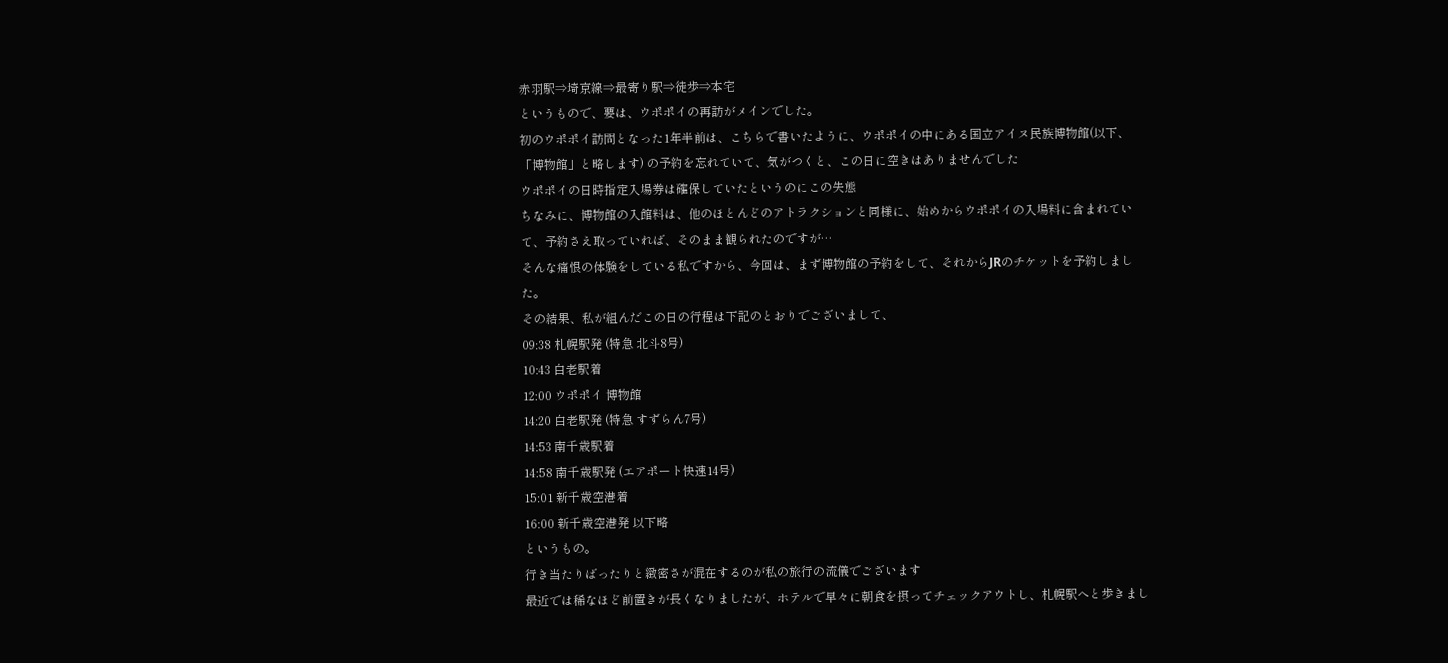赤羽駅⇒埼京線⇒最寄り駅⇒徒歩⇒本宅
というもので、要は、ウポポイの再訪がメインでした。
初のウポポイ訪問となった1年半前は、こちらで書いたように、ウポポイの中にある国立アイヌ民族博物館(以下、「博物館」と略します) の予約を忘れていて、気がつくと、この日に空きはありませんでした
ウポポイの日時指定入場券は確保していたというのにこの失態
ちなみに、博物館の入館料は、他のほとんどのアトラクションと同様に、始めからウポポイの入場料に含まれていて、予約さえ取っていれば、そのまま観られたのですが…
そんな痛恨の体験をしている私ですから、今回は、まず博物館の予約をして、それからJRのチケットを予約しました。
その結果、私が組んだこの日の行程は下記のとおりでございまして、
09:38 札幌駅発 (特急 北斗8号)
10:43 白老駅着
12:00 ウポポイ 博物館
14:20 白老駅発 (特急 すずらん7号)
14:53 南千歳駅着
14:58 南千歳駅発 (エアポート快速14号)
15:01 新千歳空港着
16:00 新千歳空港発 以下略
というもの。
行き当たりばったりと緻密さが混在するのが私の旅行の流儀でございます
最近では稀なほど前置きが長くなりましたが、ホテルで早々に朝食を摂ってチェックアウトし、札幌駅へと歩きまし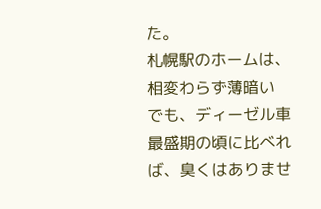た。
札幌駅のホームは、相変わらず薄暗い
でも、ディーゼル車最盛期の頃に比べれば、臭くはありませ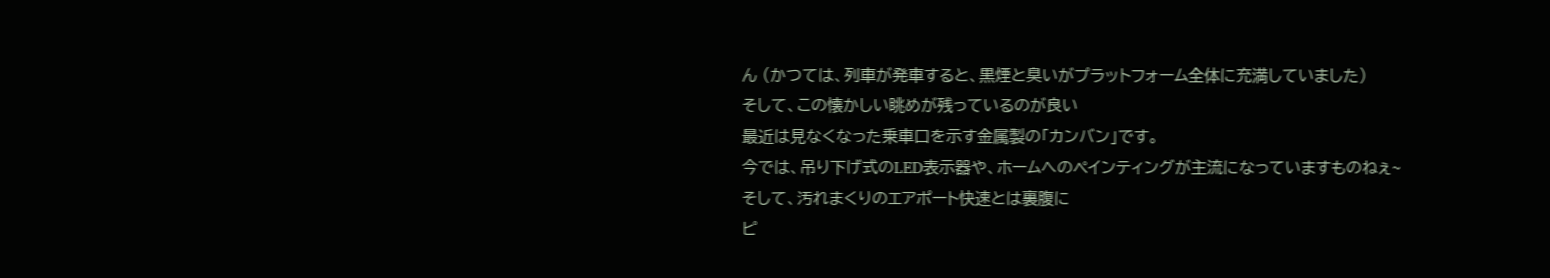ん (かつては、列車が発車すると、黒煙と臭いがプラットフォーム全体に充満していました)
そして、この懐かしい眺めが残っているのが良い
最近は見なくなった乗車口を示す金属製の「カンバン」です。
今では、吊り下げ式のLED表示器や、ホームへのペインティングが主流になっていますものねぇ~
そして、汚れまくりのエアポート快速とは裏腹に
ピ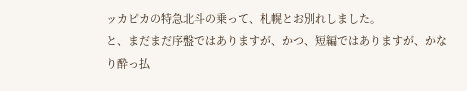ッカピカの特急北斗の乗って、札幌とお別れしました。
と、まだまだ序盤ではありますが、かつ、短編ではありますが、かなり酔っ払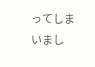ってしまいまし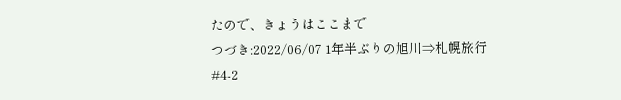たので、きょうはここまで
つづき:2022/06/07 1年半ぶりの旭川⇒札幌旅行 #4-2